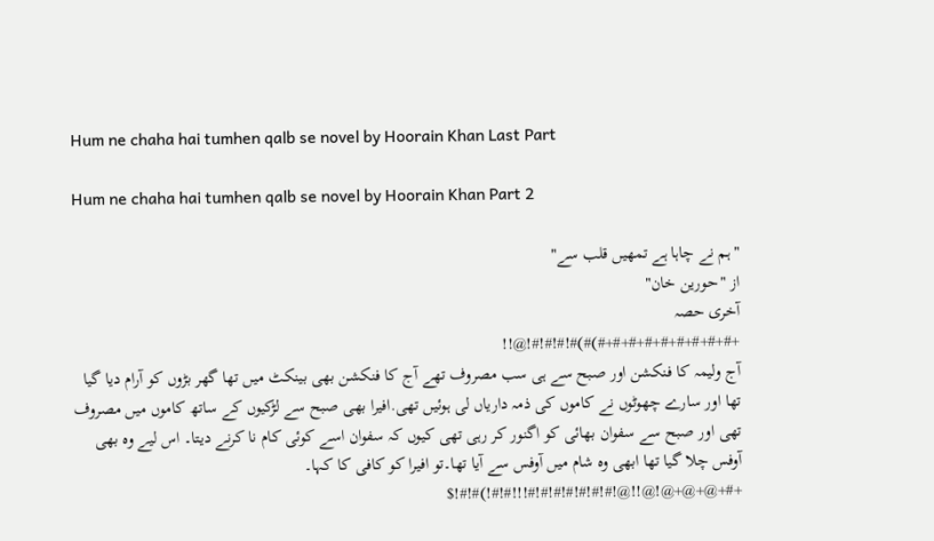Hum ne chaha hai tumhen qalb se novel by Hoorain Khan Last Part

Hum ne chaha hai tumhen qalb se novel by Hoorain Khan Part 2

"ہم نے چاہا ہے تمھیں قلب سے"
از "حورین خان"
آخری حصہ
+#+#+#+#+#+#+#+#+#)#)#!#!#!#!@!!
آج ولیمہ کا فنکشن اور صبح سے ہی سب مصروف تھے آج کا فنکشن بھی بینکٹ میں تھا گھر بڑوں کو آرام دیا گیا تھا اور سارے چھوٹوں نے کاموں کی ذمہ داریاں لی ہوئیں تھی.افیرا بھی صبح سے لڑکیوں کے ساتھ کاموں میں مصروف تھی اور صبح سے سفوان بھائی کو اگنور کر رہی تھی کیوں کہ سفوان اسے کوئی کام نا کرنے دیتا۔ اس لیے وہ بھی آوفس چلا گیا تھا ابھی وہ شام میں آوفس سے آیا تھا۔تو افیرا کو کافی کا کہا۔
+#+@+@+@!@!!@!#!#!#!#!#!#!#!!!#!#!)#!#!$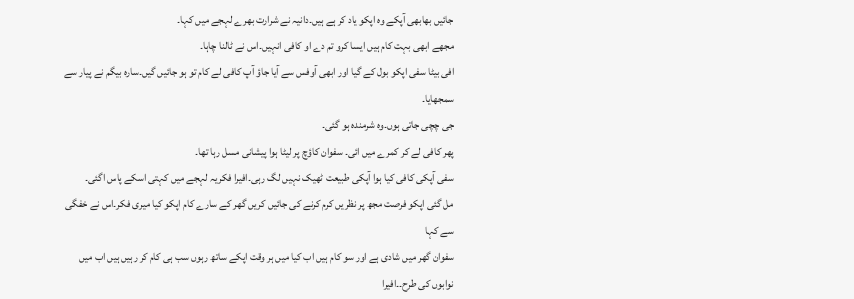جائیں بھابھی آپکے وہ اپکو یاد کر ہے ہیں۔دانیہ نے شرارت بھرے لہجے میں کہا۔
مجھے ابھی بہت کام ہیں ایسا کرو تم دے او کافی انہیں۔اس نے ٹالنا چاہا۔
افی بیٹا سفی اپکو بول کے گیا اور ابھی آوفس سے آیا جاؤ آپ کافی لے کام تو ہو جائیں گیں۔سارہ بیگم نے پیار سے سمجھایا۔
جی چچی جاتی ہوں۔وہ شرمندہ ہو گئی۔
پھر کافی لے کر کمرے میں ائی۔ سفوان کاؤچ پر لیٹا ہوا پیشانی مسل رہا تھا۔
سفی آپکی کافی کیا ہوا آپکی طبیعت ٹھیک نہیں لگ رہی۔افیرا فکریہ لہجے میں کہتی اسکے پاس اگئی۔
مل گئی اپکو فرصت مجھ پر نظریں کرم کرنے کی جائیں کریں گھر کے سارے کام اپکو کیا میری فکر۔اس نے خفگی سے کہا
سفوان گھر میں شادی ہے اور سو کام ہیں اب کیا میں ہر وقت اپکے ساتھ رہوں سب ہی کام کر رہیں ہیں اب میں نوابوں کی طرح۔۔افیرا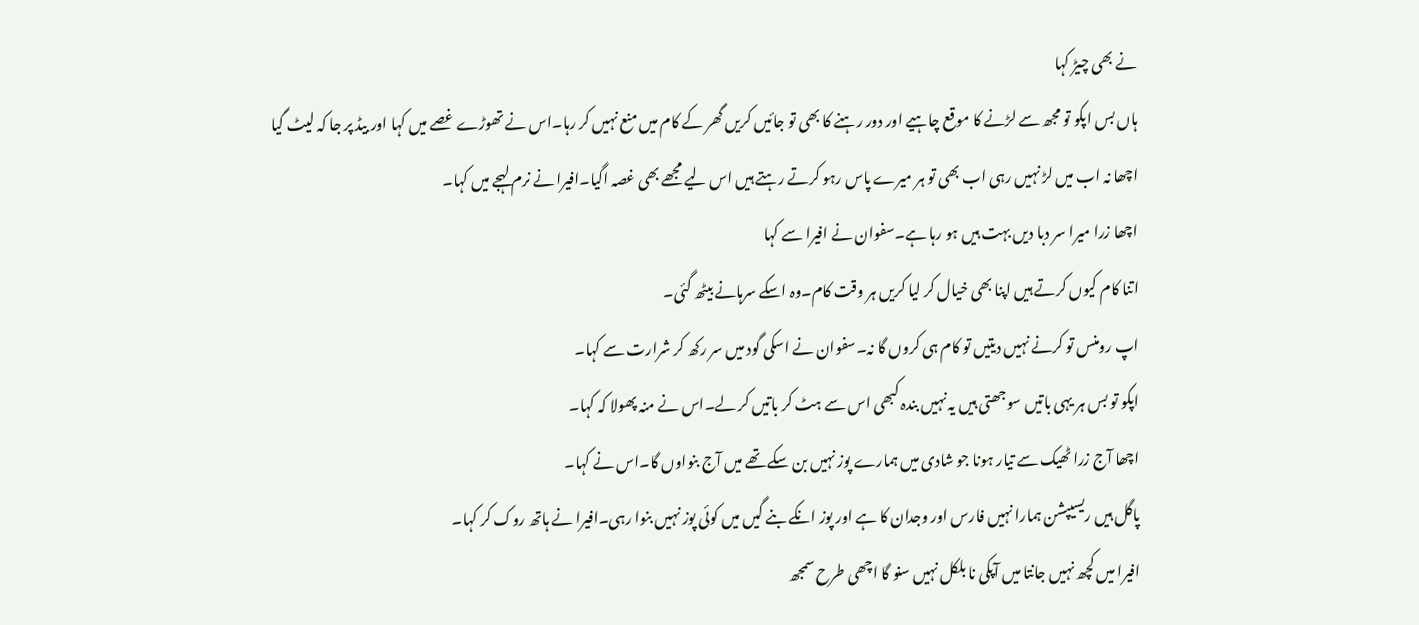نے بھی چیڑ کہا
ہاں بس اپکو تو مجھ سے لڑنے کا موقع چاہیے اور دور رہنے کا بھی تو جائیں کریں گھر کے کام میں منع نہیں کر رہا۔اس نے تھوڑے غصے میں کہا اور بیڈ پر جا کہ لیٹ گیا
اچھا نہ اب میں لڑ نہیں رہی اب بھی تو ہر میرے پاس رہو کرتے رہتے ہیں اس لیے مجھے بھی غصہ اگیا۔افیرا نے نرم لہجے میں کہا۔
اچھا زرا میرا سر دبا دیں بہت ہیں ہو رہا ہے۔سفوان نے افیرا سے کہا
اتنا کام کیوں کرتے ہیں اپنا بھی خیال کر لیا کریں ہر وقت کام۔وہ اسکے سرہانے بیٹھ گئی۔
اپ رومنس تو کرنے نہیں دیتیں تو کام ہی کروں گا نہ۔سفوان نے اسکی گود میں سر رکھ کر شرارت سے کہا۔
اپکو تو بس ہر یہی باتیں سوجھتی ہیں یہ نہیں بندہ کبھی اس سے ہٹ کر باتیں کر لے۔اس نے منہ پھولا کہ کہا۔
اچھا آج زرا ٹھیک سے تیار ہونا جو شادی میں ہمارے پوز نہیں بن سکے تھے میں آج بنواوں گا۔اس نے کہا۔
پاگل ہیں ریسیپشن ہمارا نہیں فارس اور وجدان کا ہے اور پوز انکے بنے گیں میں کوئی پوز نہیں بنوا رہی۔افیرا نے ہاتھ روک کر کہا۔
افیرا میں کچھ نہیں جانتا میں آپکی نا بلکل نہیں سنو گا اچھی طرح سمجھ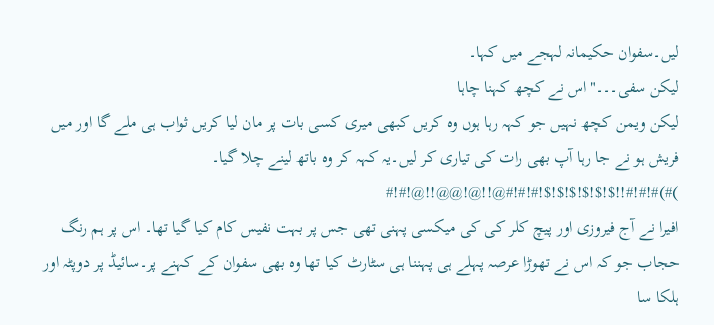لیں۔سفوان حکیمانہ لہجے میں کہا۔
لیکن سفی۔۔۔"اس نے کچھ کہنا چاہا
لیکن ویمن کچھ نہیں جو کہہ رہا ہوں وہ کریں کبھی میری کسی بات پر مان لیا کریں ثواب ہی ملے گا اور میں فریش ہو نے جا رہا آپ بھی رات کی تیاری کر لیں۔یہ کہہ کر وہ باتھ لینے چلا گیا۔
)#)#!#!#!!$!$!$!$!$!$!#!#!#@!!@!@@!!@!#!#
افیرا نے آج فیروزی اور پیچ کلر کی کی میکسی پہنی تھی جس پر بہت نفیس کام کیا گیا تھا۔ اس پر ہم رنگ حجاب جو کہ اس نے تھوڑا عرصہ پہلے ہی پہننا ہی سٹارٹ کیا تھا وہ بھی سفوان کے کہنے پر۔سائیڈ پر دوپٹہ اور ہلکا سا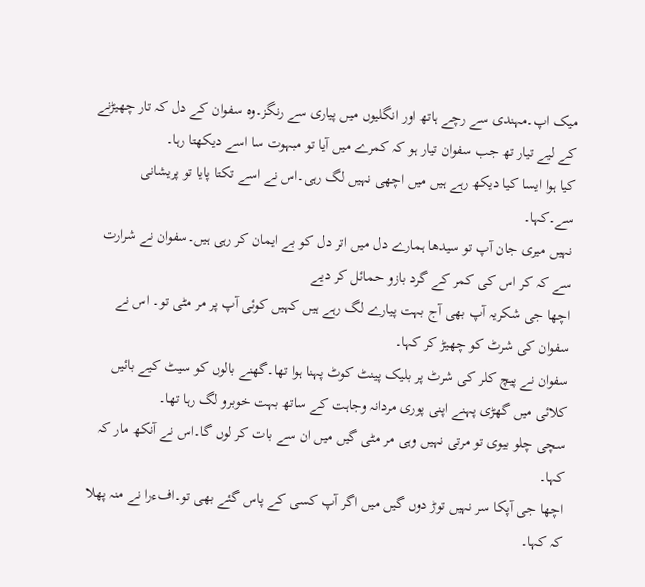میک اپ۔مہندی سے رچے ہاتھ اور انگلیوں میں پیاری سے رنگز۔وہ سفوان کے دل کہ تار چھیڑنے کے لیے تیار تھ جب سفوان تیار ہو کہ کمرے میں آیا تو مبہوت سا اسے دیکھتا رہا۔
کیا ہوا ایسا کیا دیکھ رہے ہیں میں اچھی نہیں لگ رہی۔اس نے اسے تکتا پایا تو پریشانی سے۔کہا۔
نہیں میری جان آپ تو سیدھا ہمارے دل میں اتر دل کو بے ایمان کر رہی ہیں۔سفوان نے شرارت سے کہ کر اس کی کمر کے گرد بازو حمائل کر دیے
اچھا جی شکریہ آپ بھی آج بہت پیارے لگ رہے ہیں کہیں کوئی آپ پر مر مٹی تو۔ اس نے سفوان کی شرٹ کو چھیڑ کر کہا۔
سفوان نے پیچ کلر کی شرٹ پر بلیک پینٹ کوٹ پہنا ہوا تھا۔گھنے بالوں کو سیٹ کیے بائیں کلائی میں گھڑی پہنے اپنی پوری مردانہ وجاہت کے ساتھ بہت خوبرو لگ رہا تھا۔
سچی چلو بیوی تو مرتی نہیں وہی مر مٹی گیں میں ان سے بات کر لوں گا۔اس نے آنکھ مار کہ کہا۔
اچھا جی آپکا سر نہیں توڑ دوں گیں میں اگر آپ کسی کے پاس گئے بھی تو۔افءرا نے منہ پھلا کہ کہا۔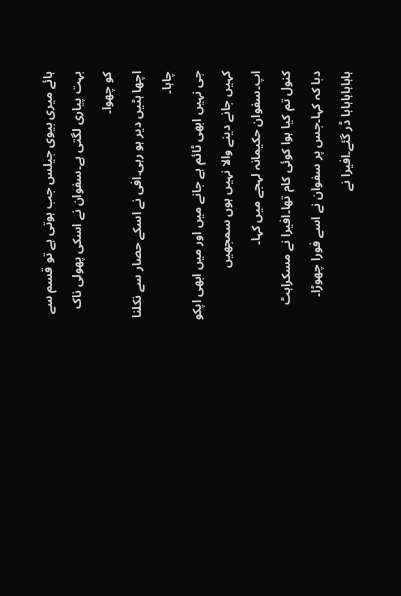ہائے میری بیوی جیلس جب ہوتی ہے تو قسم سے بہت پیاری لگتی ہے۔سفوان نے اسکی پھولی ناک کو چھوا۔
اچھا ہٹیں دیر ہو رہی۔افی نے اسکے حصار سے نکلنا چاہا۔
جی نہیں ابھی ٹائم ہے جانے میں اور میں ابھی اپکو کہیں جانے دینے والا نہیں ہوں سمجھیں اپ۔سفوان حکیمانہ لہجے میں کہا۔
کنول تم کیا ہوا کوئی کام تھا۔افیرا نے مسکراہٹ دبا کہ کہا۔جس پر سفوان نے اسے فورا چھوڑا۔
ہاہاہاہاہاہا ڈر گئے۔افیرا نے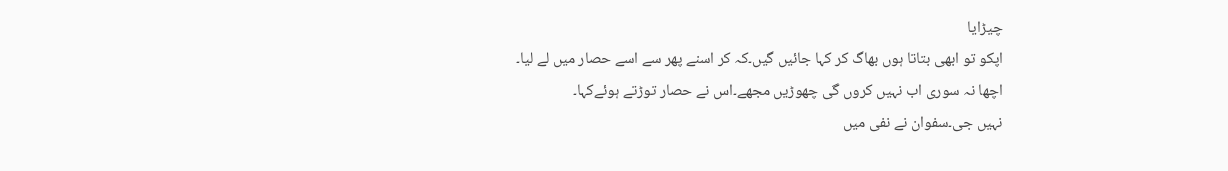چیڑایا
اپکو تو ابھی بتاتا ہوں بھاگ کر کہا جائیں گیں۔کہ کر اسنے پھر سے اسے حصار میں لے لیا۔
اچھا نہ سوری اب نہیں کروں گی چھوڑیں مجھے۔اس نے حصار توڑتے ہوئےکہا۔
نہیں جی۔سفوان نے نفی میں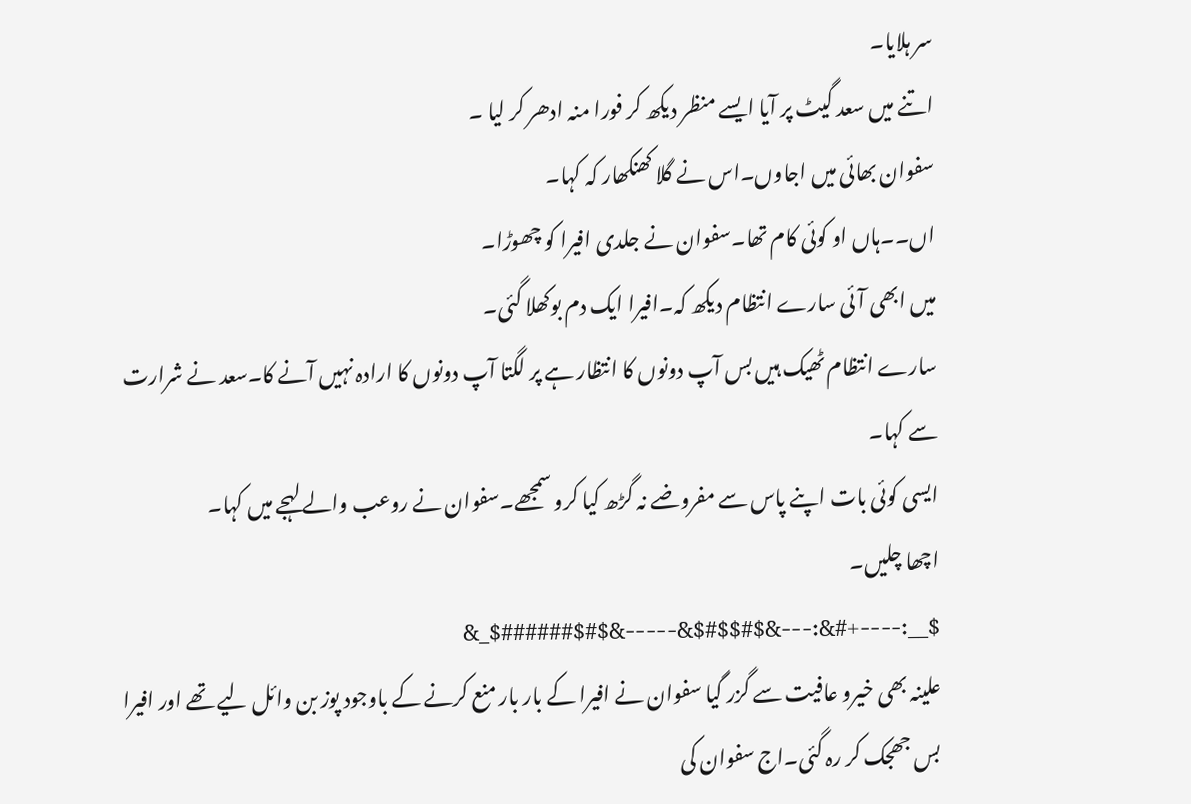سر ہلایا۔
اتنے میں سعد گیٹ پر آیا ایسے منظر دیکھ کر فورا منہ ادھر کر لیا ۔
سفوان بھائی میں اجاوں۔اس نے گلا کھنکھار کہ کہا۔
اں۔۔ہاں او کوئی کام تھا۔سفوان نے جلدی افیرا کو چھوڑا۔
میں ابھی آئی سارے انتظام دیکھ کہ۔افیرا ایک دم بوکھلا گئی۔
سارے انتظام ٹھیک ہیں بس آپ دونوں کا انتظار ہے پر لگتا آپ دونوں کا ارادہ نہیں آنے کا۔سعد نے شرارت سے کہا۔
ایسی کوئی بات اپنے پاس سے مفروضے نہ گڑھ کیا کرو سمجھے۔سفوان نے روعب والے لہجے میں کہا۔
اچھا چلیں۔
$__:----+#&:---&$#$$#$&-----&$#$######$_&
علینہ بھی خیرو عافیت سے گزر گیا سفوان نے افیرا کے بار بار منع کرنے کے باوجود پوز بن وائل لیے تھے اور افیرا بس جھجک کر رہ گئی۔اج سفوان کی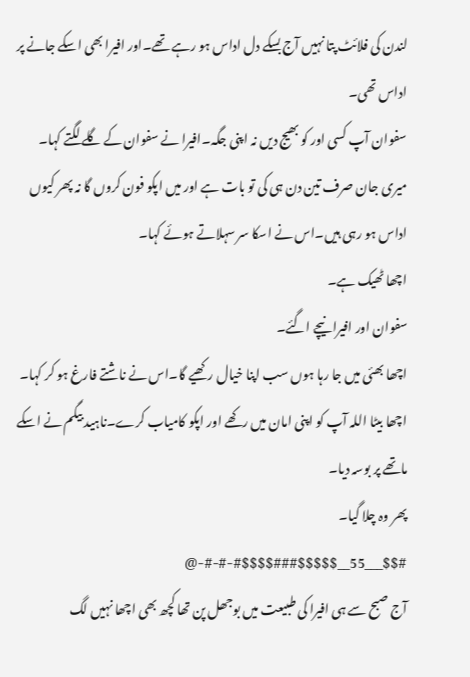لندن کی فلائٹ پتا نہیں آج بسکے دل اداس ہو رہے تھے۔اور افیرا بھی اسکے جانے پر اداس تھی۔
سفوان آپ کسی اور کو بھیج دیں نہ اپنی جگہ۔افیرا نے سفوان کے گلے لگتے کہا۔
میری جان صرف تین دن ہی کی تو بات ہے اور میں اپکو فون کروں گا نہ پھر کیوں اداس ہو رہی ہیں۔اس نے اسکا سر سہلاتے ہوئے کہا۔
اچھا ٹھیک ہے۔
سفوان اور افیرا نیچے اگئے۔
اچھا بھئی میں جا رہا ہوں سب اپنا خیال رکھیے گا۔اس نے ناشتے فارغ ہو کر کہا۔
اچھا بیٹا اللہ آپ کو اپنی امان میں رکھے اور اپکو کامیاب کرے۔ناہید بیگم نے اسکے ماتھے پر بوسہ دیا۔
پھر وہ چلا گیا۔
#$$___55__$$$$$###$$$$#-#-#-@
آج صبح سے ہی افیرا کی طبیعت میں بوجھل پن تھا کچھ بھی اچھا نہیں لگ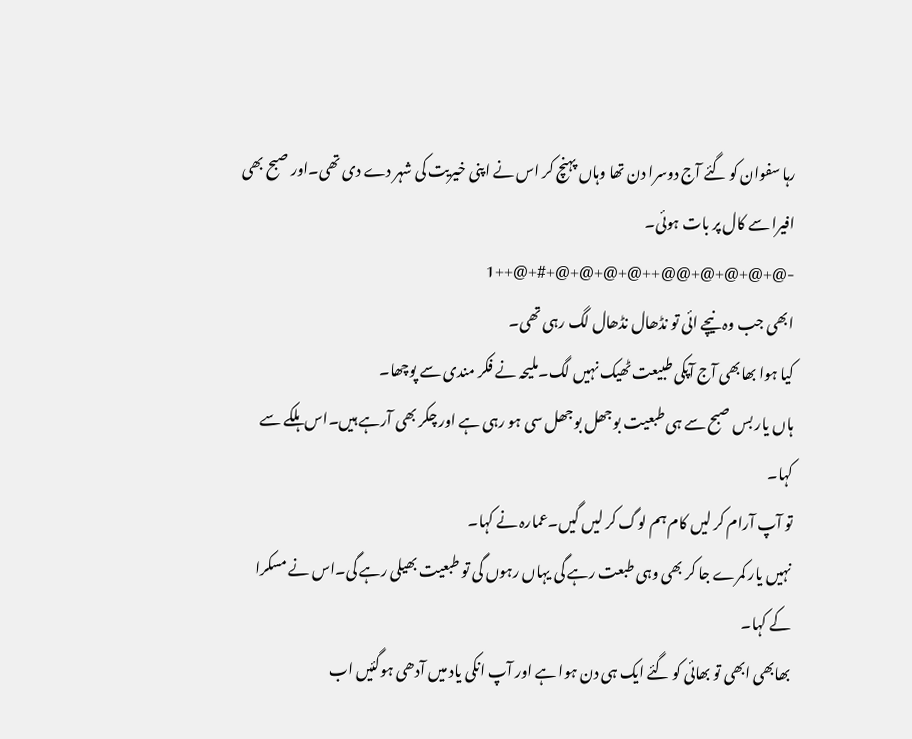رہا سفوان کو گئے آج دوسرا دن تھا وہاں پہنچ کر اس نے اپنی خیریت کی شہر دے دی تھی۔اور صبح بھی افیرا سے کال پر بات ہوئی۔
-@+@+@+@+@@++@+@+@+@+#+@++1
ابھی جب وہ نیچے ائی تو نڈھال نڈھال لگ رہی تھی۔
کیا ہوا بھابھی آج آپکی طبیعت ٹھیک نہیں لگ۔ملیحہ نے فکر مندی سے پوچھا۔
ہاں یار بس صبح سے ہی طبعیت بوجھل بوجھل سی ہو رہی ہے اور چکر بھی آرہے ہیں۔اس ہلکے سے کہا۔
تو آپ آرام کر لیں کام ہم لوگ کر لیں گیں۔عمارہ نے کہا۔
نہیں یار کمرے جا کر بھی وہی طبعت رہے گی یہاں رہوں گی تو طبعیت بھیلی رہے گی۔اس نے مسکرا کے کہا۔
بھابھی ابھی تو بھائی کو گئے ایک ہی دن ہوا ہے اور آپ انکی یاد میں آدھی ہوگئیں اب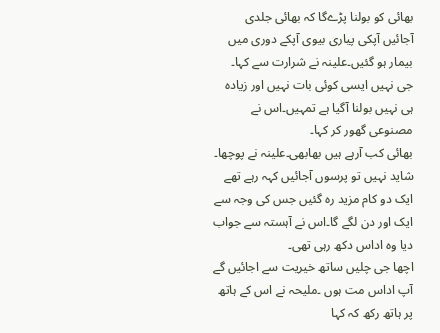بھائی کو بولنا پڑےگا کہ بھائی جلدی آجائیں آپکی پیاری بیوی آپکے دوری میں بیمار ہو گئیں۔علینہ نے شرارت سے کہا۔
جی نہیں ایسی کوئی بات نہیں اور زیادہ ہی نہیں بولنا آگیا ہے تمہیں۔اس نے مصنوعی گھور کر کہا۔
بھائی کب آرہے ہیں بھابھی۔علینہ نے پوچھا۔
شاید نہیں تو پرسوں آجائیں کہہ رہے تھے ایک دو کام مزید رہ گئیں جس کی وجہ سے ایک اور دن لگے گا۔اس نے آہستہ سے جواب دیا وہ اداس دکھ رہی تھی۔
اچھا جی چلیں ساتھ خیریت سے اجائیں گے آپ اداس مت ہوں ۔ملیحہ نے اس کے ہاتھ پر ہاتھ رکھ کہ کہا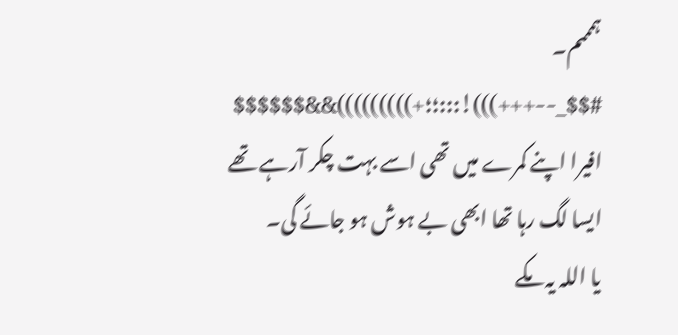ہمممم۔
#$$_--+++)))!:::؛؛+)))))))))&&$$$$$$
افیرا اپنے کمرے میں تھی اسے بہت چکر آرہے تھے ایسا لگ رہا تھا ابھی بے ہوش ہو جائے گی۔
یا اللہ یہ مکے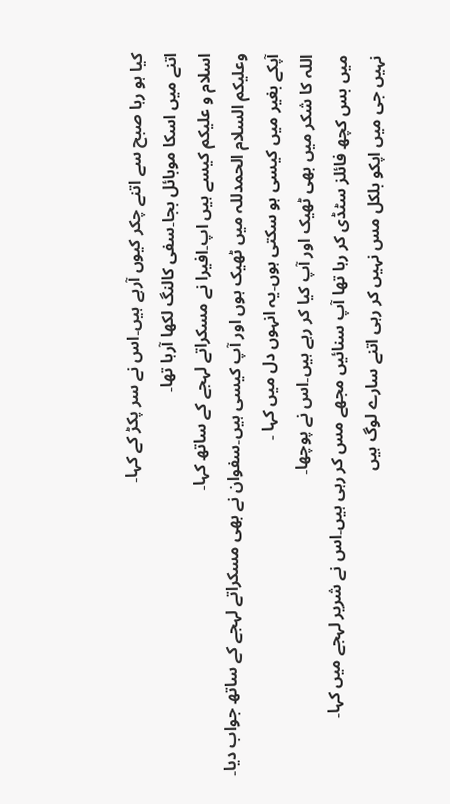کیا ہو رہا صبح سے اتنے چکر کیوں آرہے ہیں۔اس نے سر پکڑ کے کہا۔
اتنے میں اسکا موبائل بجا۔سفی کالنگ لکھا آرہا تھا۔
اسلام و علیکم کیسے ہیں اپ۔افیرا نے مسکراتے لہجے کے ساتھ کہا۔
وعلیکم السلام الحمدللہ میں ٹھیک ہوں اور آپ کیسی ہیں۔سفوان نے بھی مسکراتے لہجے کے ساتھ جواب دیا۔
آپکے بغیر میں کیسی ہو سکتی ہوں۔یہ انہوں دل میں کہا ۔
اللہ کا شکر میں بھی ٹھیک اور آپ کیا کر رہے ہیں۔اس نے پوچھا۔
میں بس کچھ فائلز سٹڈی کر رہا تھا آپ سنائیں مجھے مس کر رہی ہیں۔اس نے شریر لہجے میں کہا۔
نہیں جی میں اپکو بلکل مس نہیں کر رہی اتنے سارے لوگ ہیں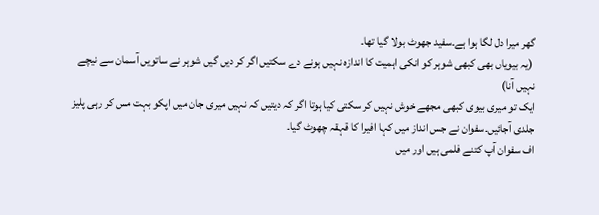گھر میرا دل لگا ہوا ہے۔سفید جھوٹ بولا گیا تھا۔
 (یہ بیویاں بھی کبھی شوہر کو انکی اہمیت کا اندازہ نہیں ہونے دے سکتیں اگر کر دیں گیں شوہر نے ساتویں آسمان سے نیچے نہیں آنا)
ایک تو میری بیوی کبھی مجھے خوش نہیں کر سکتی کیا ہوتا اگر کہ دیتیں کہ نہیں میری جان میں اپکو بہت مس کر رہی پلیز جلدی آجائیں۔سفوان نے جس انداز میں کہا افیرا کا قہقہ چھوٹ گیا۔
اف سفوان آپ کتنے فلمی ہیں اور میں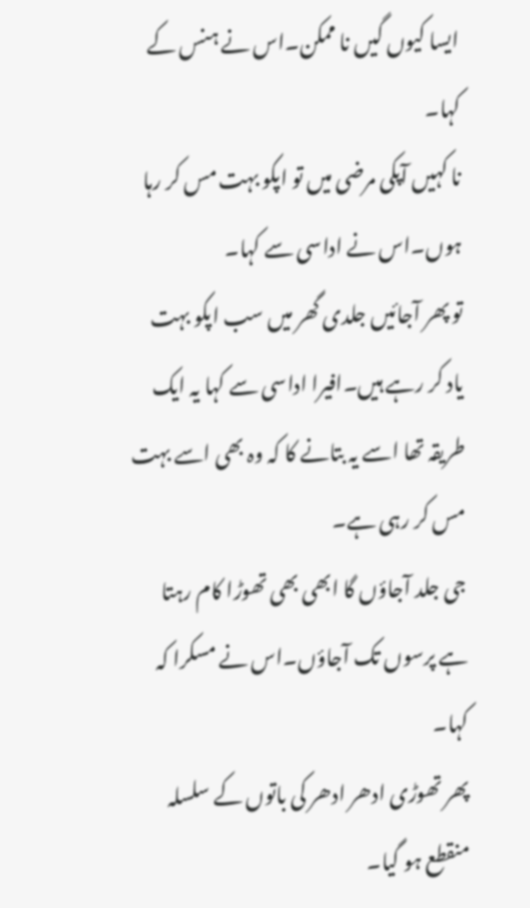ایسا کیوں گیں نا ممکن۔اس نے ہنس کے کہا۔
نا کہیں آپکی مرضی میں تو اپکو بہت مس کر رہا ہوں۔اس نے اداسی سے کہا۔
تو پھر آجائیں جلدی گھر میں سب اپکو بہت یاد کر رہے ہیں۔افیرا اداسی سے کہا یہ ایک طریقہ تھا اسے یہ بتانے کا کہ وہ بھی اسے بہت مس کر رہی ہے۔
جی جلد آجاؤں گا ابھی بھی تھوڑا کام رہتا ہے پرسوں تک آجاؤں۔اس نے مسکرا کہ کہا۔
پھر تھوڑی ادھر ادھر کی باتوں کے سلسلہ منقطع ہو گیا۔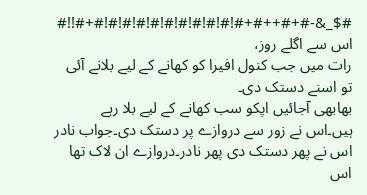#$_&-#+#++#+#!#!#!#!#!#!#!#!#!#!#+#!!#
اس سے اگلے روز،
رات میں جب کنول افیرا کو کھانے کے لیے بلانے آئی تو اسنے دستک دی۔
بھابھی آجائیں اپکو سب کھانے کے لیے بلا رہے ہیں۔اس نے زور سے دروازے پر دستک دی۔جواب نادر
اس نے پھر دستک دی پھر نادر۔دروازے ان لاک تھا اس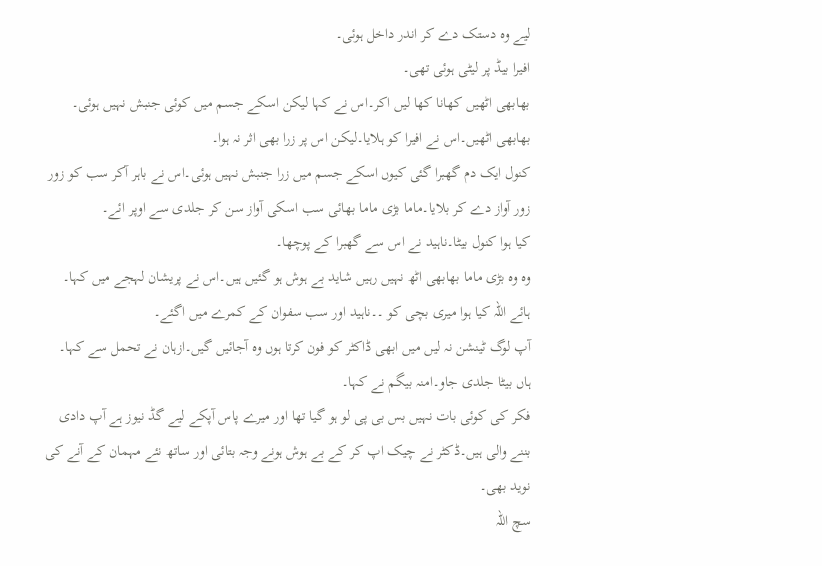لیے وہ دستک دے کر اندر داخل ہوئی۔
افیرا بیڈ پر لیٹی ہوئی تھی۔
بھابھی اٹھیں کھانا کھا لیں اکر۔اس نے کہا لیکن اسکے جسم میں کوئی جنبش نہیں ہوئی۔
بھابھی اٹھیں۔اس نے افیرا کو ہلایا۔لیکن اس پر زرا بھی اثر نہ ہوا۔
کنول ایک دم گھبرا گئی کیوں اسکے جسم میں زرا جنبش نہیں ہوئی۔اس نے باہر آکر سب کو زور زور آواز دے کر بلایا۔ماما بڑی ماما بھائی سب اسکی آواز سن کر جلدی سے اوپر ائے۔
کیا ہوا کنول بیٹا۔ناہید نے اس سے گھبرا کے پوچھا۔
وہ وہ بڑی ماما بھابھی اٹھ نہیں رہیں شاید بے ہوش ہو گئیں ہیں۔اس نے پریشان لہجے میں کہا۔
ہائے اللہ کیا ہوا میری بچی کو ۔۔ناہید اور سب سفوان کے کمرے میں اگئے۔
آپ لوگ ٹینشن نہ لیں میں ابھی ڈاکٹر کو فون کرتا ہوں وہ آجائیں گیں۔ازہان نے تحمل سے کہا۔
ہاں بیٹا جلدی جاو۔امنہ بیگم نے کہا۔
فکر کی کوئی بات نہیں بس بی پی لو ہو گیا تھا اور میرے پاس آپکے لیے گڈ نیوز ہے آپ دادی بننے والی ہیں۔ڈکٹر نے چیک اپ کر کے بے ہوش ہونے وجہ بتائی اور ساتھ نئے مہمان کے آنے کی نوید بھی۔
سچ اللہ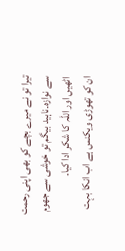تیرا تو نے میرے بچے کو بھی اپنی رحمت سے نوازہ۔ناہید بیگم تو خوشی سے جھوم اٹھیں اور اللہ کا شکر ادا کیا۔
ان کو تھوڑی ویکنس ہے اب انکا بہت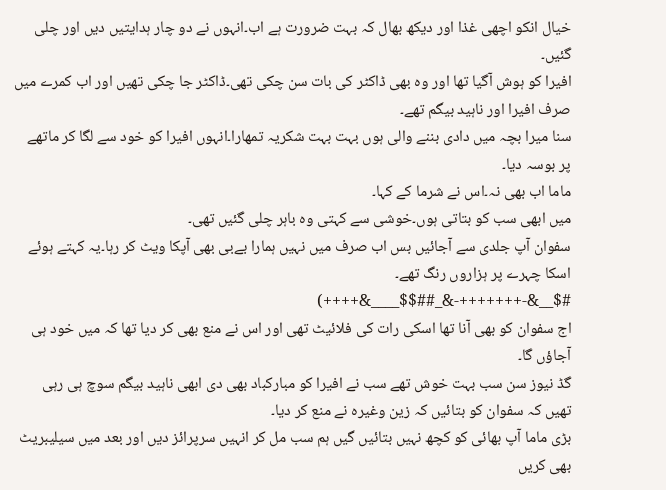خیال انکو اچھی غذا اور دیکھ بھال کہ بہت ضرورت ہے اب۔انہوں نے دو چار ہدایتیں دیں اور چلی گئیں۔
افیرا کو ہوش آگیا تھا اور وہ بھی ڈاکٹر کی بات سن چکی تھی۔ڈاکٹر جا چکی تھیں اور اب کمرے میں صرف افیرا اور ناہید بیگم تھے۔
سنا میرا بچہ میں دادی بننے والی ہوں بہت بہت شکریہ تمھارا۔انہوں افیرا کو خود سے لگا کر ماتھے پر بوسہ دیا۔
ماما اب بھی نہ۔اس نے شرما کے کہا۔
میں ابھی سب کو بتاتی ہوں۔خوشی سے کہتی وہ باہر چلی گئیں تھی۔
سفوان آپ جلدی سے آجائیں بس اب صرف میں نہیں ہمارا بےبی بھی آپکا ویٹ کر رہا۔یہ کہتے ہوئے اسکا چہرے پر ہزاروں رنگ تھے۔
#$__&-+++++++-&_##$$____&++++)
اج سفوان کو بھی آنا تھا اسکی رات کی فلائیٹ تھی اور اس نے منع بھی کر دیا تھا کہ میں خود ہی آجاؤں گا۔
گڈ نیوز سن سب بہت خوش تھے سب نے افیرا کو مبارکباد بھی دی ابھی ناہید بیگم سوچ ہی رہی تھیں کہ سفوان کو بتائیں کہ زین وغیرہ نے منع کر دیا۔
بڑی ماما آپ بھائی کو کچھ نہیں بتائیں گیں ہم سب مل کر انہیں سرپرائز دیں اور بعد میں سیلیبریٹ بھی کریں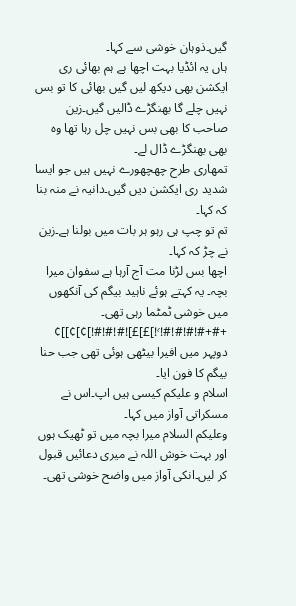گیں۔ذوہان خوشی سے کہا۔
ہاں یہ ائڈیا بہت اچھا ہے ہم بھائی ری ایکشن بھی دیکھ لیں گیں بھائی کا تو بس نہیں چلے گا بھنگڑے ڈالیں گیں۔زین صاحب کا بھی بس نہیں چل رہا تھا وہ بھی بھنگڑے ڈال لے۔
تمھاری طرح چھچھورے نہیں ہیں جو ایسا شدید ری ایکشن دیں گیں۔دانیہ نے منہ بنا کہ کہا۔
تم تو چپ ہی رہو ہر بات میں بولنا ہے۔زین نے چڑ کہ کہا۔
اچھا بس لڑنا مت آج آرہا ہے سفوان میرا بچہ۔ یہ کہتے ہوئے ناہید بیگم کی آنکھوں میں خوشی ٹمٹما رہی تھی۔
+#+#!#!#!#!٬!]£]£]!#!#!#!]¢]¢]]¢
دوپہر میں افیرا بیٹھی ہوئی تھی جب حنا بیگم کا فون ایا۔
اسلام و علیکم کیسی ہیں اپ۔اس نے مسکراتی آواز میں کہا۔
وعلیکم السلام میرا بچہ میں تو ٹھیک ہوں اور بہت خوش اللہ نے میری دعائیں قبول کر لیں۔انکی آواز میں واضح خوشی تھی۔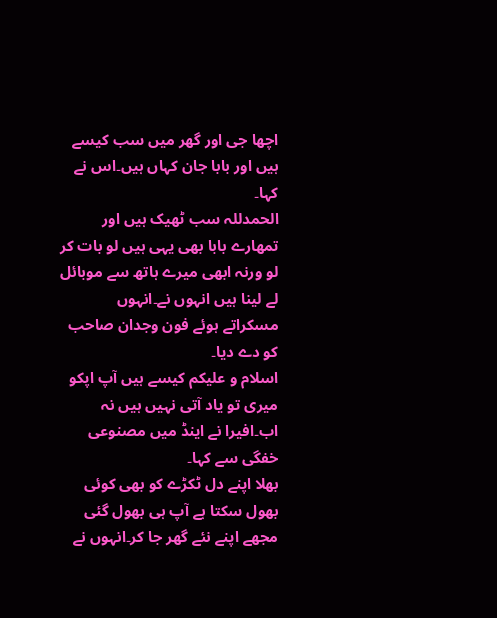اچھا جی اور گھر میں سب کیسے ہیں اور بابا جان کہاں ہیں۔اس نے کہا۔
الحمدللہ سب ٹھیک ہیں اور تمھارے بابا بھی یہی ہیں لو بات کر لو ورنہ ابھی میرے ہاتھ سے موبائل لے لینا ہیں انہوں نے۔انہوں مسکراتے ہوئے فون وجدان صاحب کو دے دیا۔
اسلام و علیکم کیسے ہیں آپ اپکو میری تو یاد آتی نہیں ہیں نہ اب۔افیرا نے اینڈ میں مصنوعی خفگی سے کہا۔
بھلا اپنے دل ٹکڑے کو بھی کوئی بھول سکتا ہے آپ ہی بھول گئی مجھے اپنے نئے گھر جا کر۔انہوں نے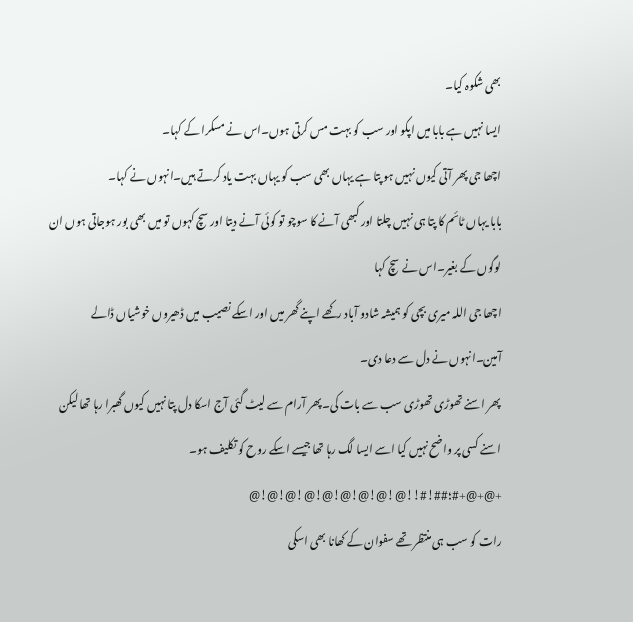بھی شکوہ کیا۔
ایسا نہیں ہے بابا میں اپکو اور سب کو بہت مس کرتی ہوں۔اس نے مسکرا کے کہا۔
اچھا جی پھر آتی کیوں نہیں ہو پتا ہے یہاں بھی سب کو یہاں بہت یاد کرتے ہیں۔انہوں نے کہا۔
بابا یہاں ٹائم کا پتا ہی نہیں چلتا اور کبھی آنے کا سوچو تو کوئی آنے دیتا اور سچ کہوں تو میں بھی بور ہوجاتی ہوں ان لوگوں کے بغیر۔اس نے سچ کہا
اچھا جی اللہ میری بچی کو ہمیشہ شادو آباد رکھے اپنے گھر میں اور اسکے نصیب میں ڈھیروں خوشیاں ڈالے آمین۔انہوں نے دل سے دعا دی۔
پھر اسنے تھوڑی تھوڑی سب سے بات کی۔پھر آرام سے لیٹ گئی آج اسکا دل پتا نہیں کیوں گھبرا رہا تھا لیکن اسنے کسی پر واضح نہیں کیا اسے ایسا لگ رہا تھا جیسے اسکے روح کو تکلیف ہو۔
+@+@+#؛##!#!!@!@!@!@!@!@!@!@!@
رات کو سب ہی منتظر تھے سفوان کے کھانا بھی اسکی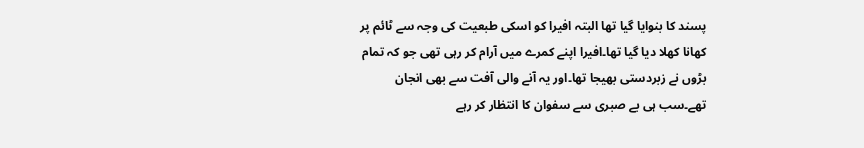پسند کا بنوایا گیا تھا البتہ افیرا کو اسکی طبعیت کی وجہ سے ٹائم پر کھانا کھلا دیا گیا تھا۔افیرا اپنے کمرے میں آرام کر رہی تھی جو کہ تمام بڑوں نے زبردستی بھیجا تھا۔اور یہ آنے والی آفت سے بھی انجان تھے۔سب ہی بے صبری سے سفوان کا انتظار کر رہے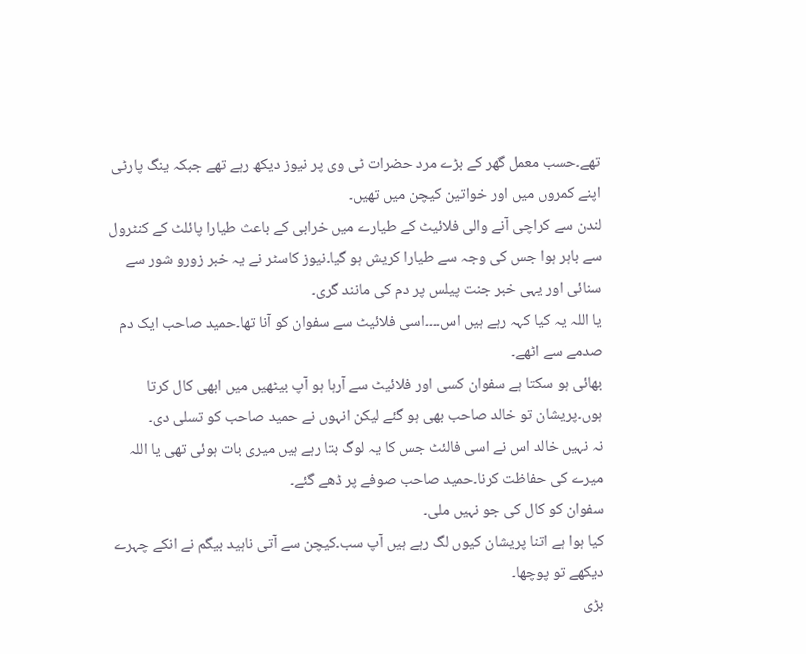تھے۔حسب معمل گھر کے بڑے مرد حضرات ٹی وی پر نیوز دیکھ رہے تھے جبکہ ینگ پارٹی اپنے کمروں میں اور خواتین کیچن میں تھیں۔
لندن سے کراچی آنے والی فلائیٹ کے طیارے میں خرابی کے باعث طیارا پائلٹ کے کنٹرول سے باہر ہوا جس کی وجہ سے طیارا کریش ہو گیا۔نیوز کاسٹر نے یہ خبر زورو شور سے سنائی اور یہی خبر جنت پیلس پر دم کی مانند گری۔
یا اللہ یہ کیا کہہ رہے ہیں اس۔۔۔۔اسی فلائیٹ سے سفوان کو آنا تھا۔حمید صاحب ایک دم صدمے سے اٹھے۔
بھائی ہو سکتا ہے سفوان کسی اور فلائیٹ سے آرہا ہو آپ بیٹھیں میں ابھی کال کرتا ہوں۔پریشان تو خالد صاحب بھی ہو گئے لیکن انہوں نے حمید صاحب کو تسلی دی۔
نہ نہیں خالد اس نے اسی فالئٹ جس کا یہ لوگ بتا رہے ہیں میری بات ہوئی تھی یا اللہ میرے کی حفاظت کرنا۔حمید صاحب صوفے پر ڈھے گئے۔
سفوان کو کال کی جو نہیں ملی۔
کیا ہوا ہے اتنا پریشان کیوں لگ رہے ہیں آپ سب۔کیچن سے آتی ناہید بیگم نے انکے چہرے دیکھے تو پوچھا۔
بڑی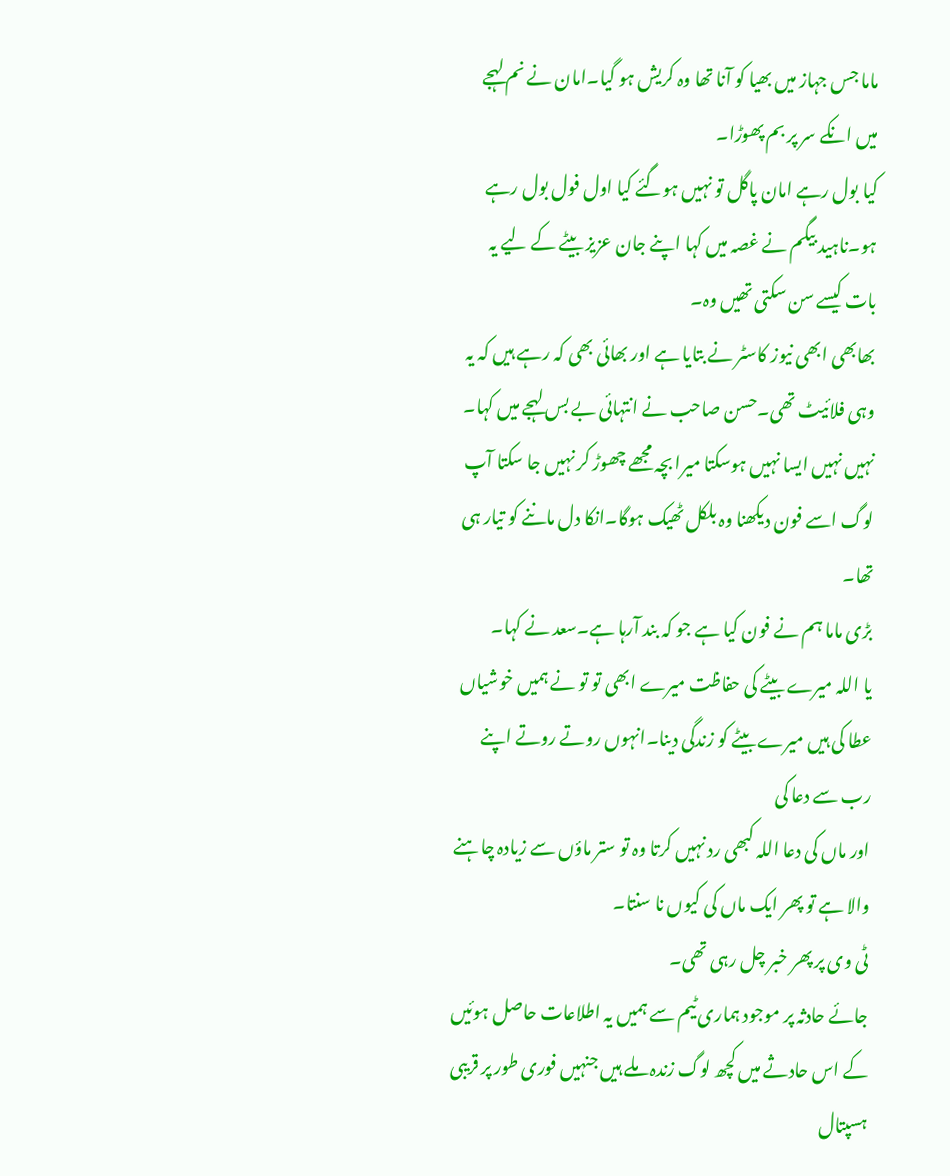ماما جس جہاز میں بھیا کو آنا تھا وہ کریش ہو گیا۔امان نے نم لہجے میں انکے سر پر بم پھوڑا۔
کیا بول رہے امان پاگل تو نہیں ہوگئے کیا اول فول بول رہے ہو۔ناہید بیگم نے غصہ میں کہا اپنے جان عزیز بیٹے کے لیے یہ بات کیسے سن سکتی تھیں وہ۔
بھابھی ابھی نیوز کاسٹر نے بتایا ہے اور بھائی بھی کہ رہے ہیں کہ یہ وہی فلائیٹ تھی۔حسن صاحب نے انتہائی بے بس لہجے میں کہا۔
نہیں نہیں ایسا نہیں ہوسکتا میرا بچہ مجھے چھوڑ کر نہیں جا سکتا آپ لوگ اسے فون دیکھنا وہ بلکل ٹھیک ہوگا۔انکا دل ماننے کو تیار ہی تھا۔
بڑی ماما ہم نے فون کیا ہے جو کہ بند آرہا ہے۔سعد نے کہا۔
یا اللہ میرے بیٹے کی حفاظت میرے ابھی تو تو نے ہمیں خوشیاں عطا کی ہیں میرے بیٹے کو زندگی دینا۔انہوں روتے روتے اپنے رب سے دعا کی
اور ماں کی دعا اللہ کبھی رد نہیں کرتا وہ تو ستر ماؤں سے زیادہ چاہنے والا ہے تو پھر ایک ماں کی کیوں نا سنتا۔
ٹی وی پر پھر خبر چل رہی تھی۔
جائے حادثہ پر موجود ہماری ٹیم سے ہمیں یہ اطلاعات حاصل ہوئیں کے اس حادثے میں کچھ لوگ زندہ ملے ہیں جنہیں فوری طور پر قریبی ہسپتال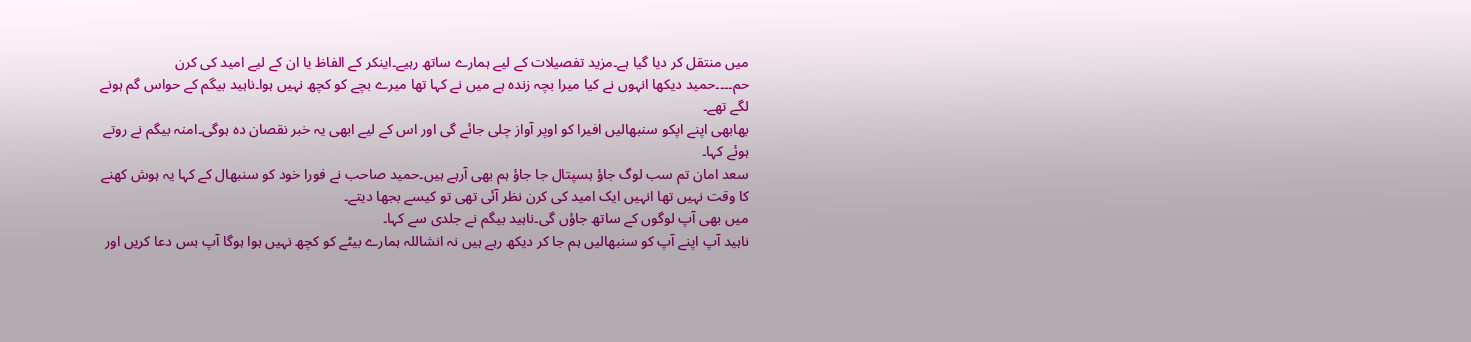میں منتقل کر دیا گیا ہے۔مزید تفصیلات کے لیے ہمارے ساتھ رہیے۔اینکر کے الفاظ یا ان کے لیے امید کی کرن
حم۔۔۔۔حمید دیکھا انہوں نے کیا میرا بچہ زندہ ہے میں نے کہا تھا میرے بچے کو کچھ نہیں ہوا۔ناہید بیگم کے حواس گم ہونے لگے تھے۔
بھابھی اپنے اپکو سنبھالیں افیرا کو اوپر آواز چلی جائے گی اور اس کے لیے ابھی یہ خبر نقصان دہ ہوگی۔امنہ بیگم نے روتے ہوئے کہا۔
سعد امان تم سب لوگ جاؤ ہسپتال جا جاؤ ہم بھی آرہے ہیں۔حمید صاحب نے فورا خود کو سنبھال کے کہا یہ ہوش کھنے کا وقت نہیں تھا انہیں ایک امید کی کرن نظر آئی تھی تو کیسے بجھا دیتے۔
میں بھی آپ لوگوں کے ساتھ جاؤں گی۔ناہید بیگم نے جلدی سے کہا۔
ناہید آپ اپنے آپ کو سنبھالیں ہم جا کر دیکھ رہے ہیں نہ انشاللہ ہمارے بیٹے کو کچھ نہیں ہوا ہوگا آپ بس دعا کریں اور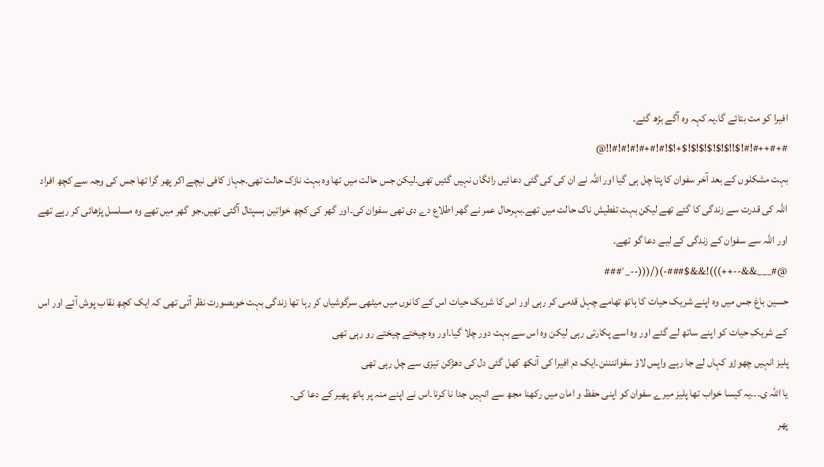افیرا کو مت بتائے گا۔یہ کہہ وہ آگے بڑھ گئے۔
#+#++#!#!$!!$!$!$!$!$!$+!$!#!#+#!#!#!#!!@
بہت مشکلوں کے بعد آخر سفوان کا پتا چل ہی گیا اور اللہ نے ان کی کی گئی دعائیں رائگاں نہیں گئیں تھی۔لیکن جس حالت میں تھا وہ بہت نازک حالت تھی۔جہاز کافی نیچے اکر پھر گرا تھا جس کی وجہ سے کچھ افراد اللہ کی قدرت سے زندگی کا گئے تھے لیکن بہت تفطیش ناک حالت میں تھے۔بہرحال عمر نے گھر اطلاع دے دی تھی سفوان کی۔اور گھر کی کچھ خواتین ہسپتال آگئی تھیں۔جو گھر میں تھے وہ مسلسل پڑھائی کر رہے تھے اور اللہ سے سفوان کے زندگی کے لیے دعا گو تھے۔
@#___&&--++)))!&&$###-)(/(((--_٬###
حسین باغ جس میں وہ اپنے شریک حیات کا ہاتھ تھامے چہل قدمی کر رہی اور اس کا شریک حیات اس کے کانوں میں میٹھی سرگوشیاں کر رہا تھا زندگی بہت خوبصورت نظر آتی تھی کہ ایک کچھ نقاب پوش آئے اور اس کے شریکِ حیات کو اپنے ساتھ لے گئے اور وہ اسے پکارتی رہی لیکن وہ اس سے بہت دور چلا گیا۔اور وہ چیختے چیختے رو رہی تھی
پلیز انہیں چھوڑو کہاں لے جا رہے واپس لاؤ سفواننننن۔ایک دم افیرا کی آنکھ کھل گئی دل کی دھڑکن تیزی سے چل رہی تھی
یا اللہ ی۔۔۔یہ کیسا خواب تھا پلیز میرے سفوان کو اپنی حفظ و امان میں رکھنا مجھ سے انہیں جدا نا کرنا۔اس نے اپنے منہ پر ہاتھ پھیر کے دعا کی۔
پھر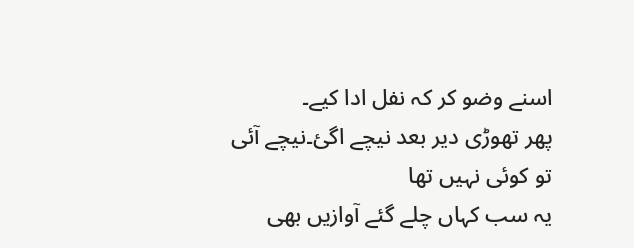اسنے وضو کر کہ نفل ادا کیے۔
پھر تھوڑی دیر بعد نیچے اگئ۔نیچے آئی تو کوئی نہیں تھا
یہ سب کہاں چلے گئے آوازیں بھی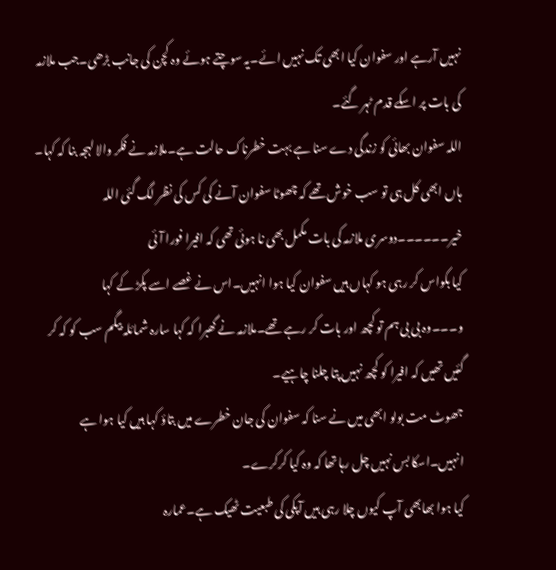نہیں آرہے اور سفوان کیا ابھی تک نہیں ائے۔یہ سوچتے ہوئے وہ کچن کی جانب بڑھی۔جب ملازمہ کی بات پر اسکے قدم ٹہر گئے۔
اللہ سفوان بھائی کو زندگی دے سنا ہے بہت خطرناک حالت ہے۔ملازمہ نے فکر والا لہجہ بنا کہ کہا۔
ہاں ابھی کل ہی تو سب خوش تھے کہ چھوٹا سفوان آنے کی کس کی نظر لگ گئی اللہ خیر۔۔۔۔۔۔دوسری ملازمہ کی بات مکمل بھی نا ہوئی تھی کہ افیرا فورا آئی
کیا بکواس کر رہی ہو کہاں ہیں سفوان کیا ہوا انہیں۔اس نے غصے اسے پکڑ کے کہا
و۔۔۔وہ بی بی ہم تو کچھ اور بات کر رہے تھے۔ملازمہ نے گھبرا کہ کہا سارہ شمائلہ بیگم سب کو کہ کر گئیں تھیں کہ افیرا کو کچھ نہیں پتا چلنا چاہیے۔
جھوٹ مت بولو ابھی میں نے سنا کہ سفوان کی جان خطرے میں بتاؤ کہا ہیں کیا ہوا ہے انہیں۔اسکا بس نہیں چل رہا تھا کہ وہ کیا کرکرے۔
کیا ہوا بھابھی آپ کیوں چلا رہی ہیں آپکی کی طبعیت ٹھیک ہے۔عمارہ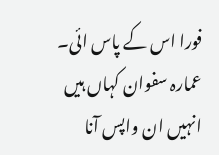فورا اس کے پاس ائی۔
عمارہ سفوان کہاں ہیں انہیں ان واپس آنا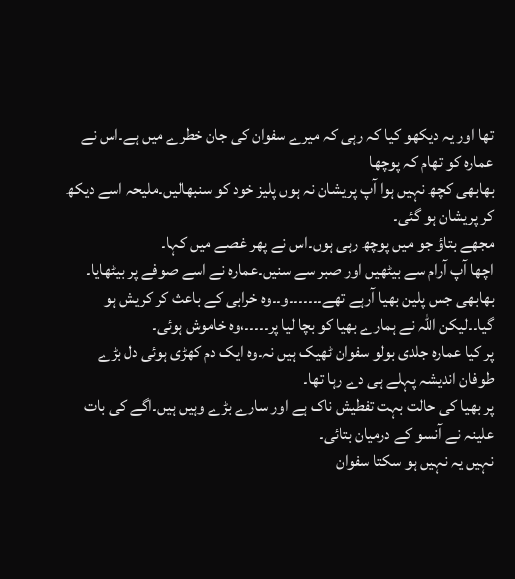تھا اور یہ دیکھو کیا کہ رہی کہ میرے سفوان کی جان خطرے میں ہے۔اس نے عمارہ کو تھام کہ پوچھا
بھابھی کچھ نہیں ہوا آپ پریشان نہ ہوں پلیز خود کو سنبھالیں۔ملیحہ اسے دیکھ کر پریشان ہو گئی۔
مجھے بتاؤ جو میں پوچھ رہی ہوں۔اس نے پھر غصے میں کہا۔
اچھا آپ آرام سے بیٹھیں اور صبر سے سنیں۔عمارہ نے اسے صوفے پر بیٹھایا۔
بھابھی جس پلین بھیا آرہے تھے۔۔۔۔۔۔۔و۔۔وہ خرابی کے باعث کر کریش ہو گیا۔۔لیکن اللہ نے ہمارے بھیا کو بچا لیا پر۔۔۔۔۔،وہ خاموش ہوئی۔
پر کیا عمارہ جلدی بولو سفوان ٹھیک ہیں نہ۔وہ ایک دم کھڑی ہوئی دل بڑے طوفان اندیشہ پہلے ہی دے رہا تھا۔
پر بھیا کی حالت بہت تفطیش ناک ہے اور سارے بڑے وہیں ہیں۔اگے کی بات علینہ نے آنسو کے درمیان بتائی۔
نہیں یہ نہیں ہو سکتا سفوان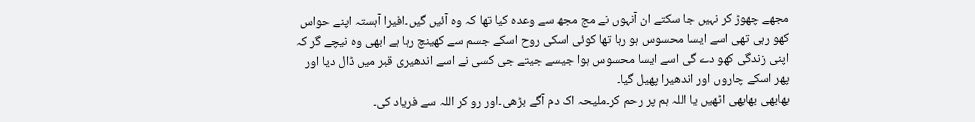مجھے چھوڑ کر نہیں جا سکتے ان آنہوں نے مج مجھ سے وعدہ کیا تھا کہ وہ آئیں گیں۔افیرا آہستہ اپنے حواس کھو رہی تھی اسے ایسا محسوس ہو رہا تھا کوئی اسکی روح اسکے جسم سے کھینچ رہا ہے ابھی وہ نیچے گر کہ اپنی زندگی کھو دے گی اسے ایسا محسوس ہوا جیسے جیتے جی کسی نے اسے اندھیری قبر میں ڈال دیا اور پھر اسکے چاروں اور اندھیرا پھیل گیا۔
بھابھی بھابھی اٹھیں یا اللہ ہم پر رحم کر۔ملیحہ اک دم آگے بڑھی۔اور رو کر اللہ سے فریاد کی۔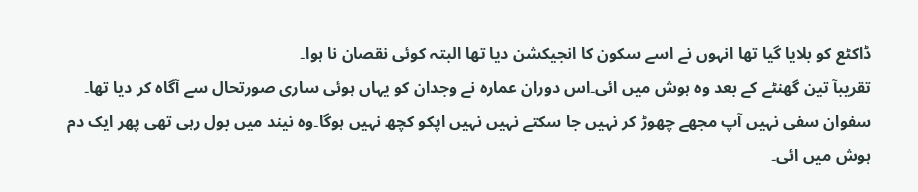ڈاکٹع کو بلایا گیا تھا انہوں نے اسے سکون کا انجیکشن دیا تھا البتہ کوئی نقصان نا ہوا۔
تقریبآ تین گھنٹے کے بعد وہ ہوش میں ائی۔اس دوران عمارہ نے وجدان کو یہاں ہوئی ساری صورتحال سے آگاہ کر دیا تھا۔
سفوان سفی نہیں آپ مجھے چھوڑ کر نہیں جا سکتے نہیں نہیں اپکو کچھ نہیں ہوگا۔وہ نیند میں بول رہی تھی پھر ایک دم ہوش میں ائی۔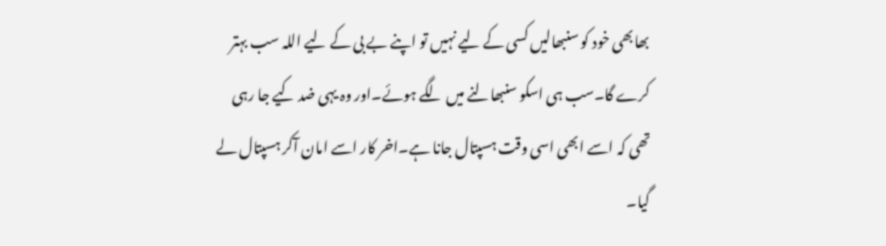بھابھی خود کو سنبھالیں کسی کے لیے نہیں تو اپنے بے بی کے لیے اللہ سب بہتر کرے گا۔سب ہی اسکو سنبھالنے میں لگے ہوئے۔اور وہ یہی ضد کیے جا رہی تھی کہ اسے ابھی اسی وقت ہسپتال جانا ہے۔اخر کار اسے امان آکر ہسپتال لے گیا۔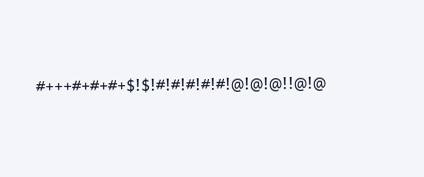#+++#+#+#+$!$!#!#!#!#!#!@!@!@!!@!@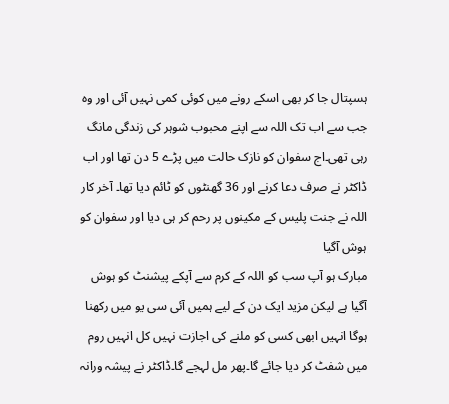ہسپتال جا کر بھی اسکے رونے میں کوئی کمی نہیں آئی اور وہ جب سے اب تک اللہ سے اپنے محبوب شوہر کی زندگی مانگ رہی تھی۔اج سفوان کو نازک حالت میں پڑے 5 دن تھا اور اب ڈاکٹر نے صرف دعا کرنے اور 36 گھنٹوں کو ٹائم دیا تھا۔ آخر کار اللہ نے جنت پلیس کے مکینوں پر رحم کر ہی دیا اور سفوان کو ہوش آگیا
مبارک ہو آپ سب کو اللہ کے کرم سے آپکے پیشنٹ کو ہوش آگیا ہے لیکن مزید ایک دن کے لیے ہمیں آئی سی یو میں رکھنا ہوگا انہیں ابھی کسی کو ملنے کی اجازت نہیں کل انہیں روم میں شفٹ کر دیا جائے گا۔پھر مل لہجے گا۔ڈاکٹر نے پیشہ ورانہ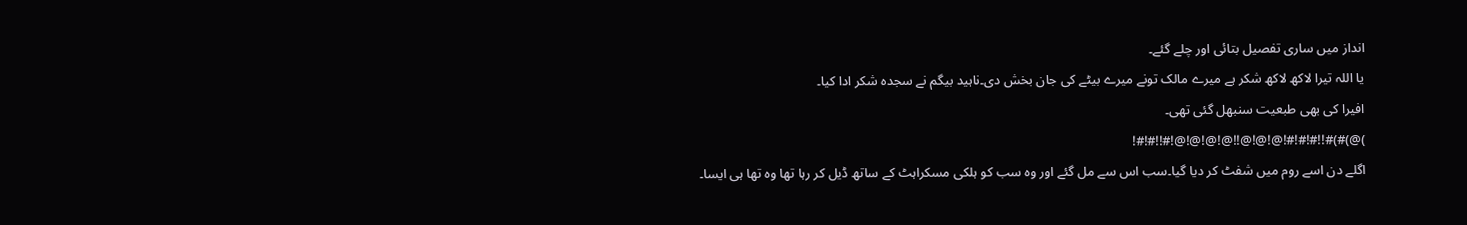انداز میں ساری تفصیل بتائی اور چلے گئے۔
یا اللہ تیرا لاکھ لاکھ شکر ہے میرے مالک تونے میرے بیٹے کی جان بخش دی۔ناہید بیگم نے سجدہ شکر ادا کیا۔
افیرا کی بھی طبعیت سنبھل گئی تھی۔
)@)#)#!!#!#!#!@!@!@!!@!@!@!@!#!!#!#!
اگلے دن اسے روم میں شفٹ کر دیا گیا۔سب اس سے مل گئے اور وہ سب کو ہلکی مسکراہٹ کے ساتھ ڈیل کر رہا تھا وہ تھا ہی ایسا۔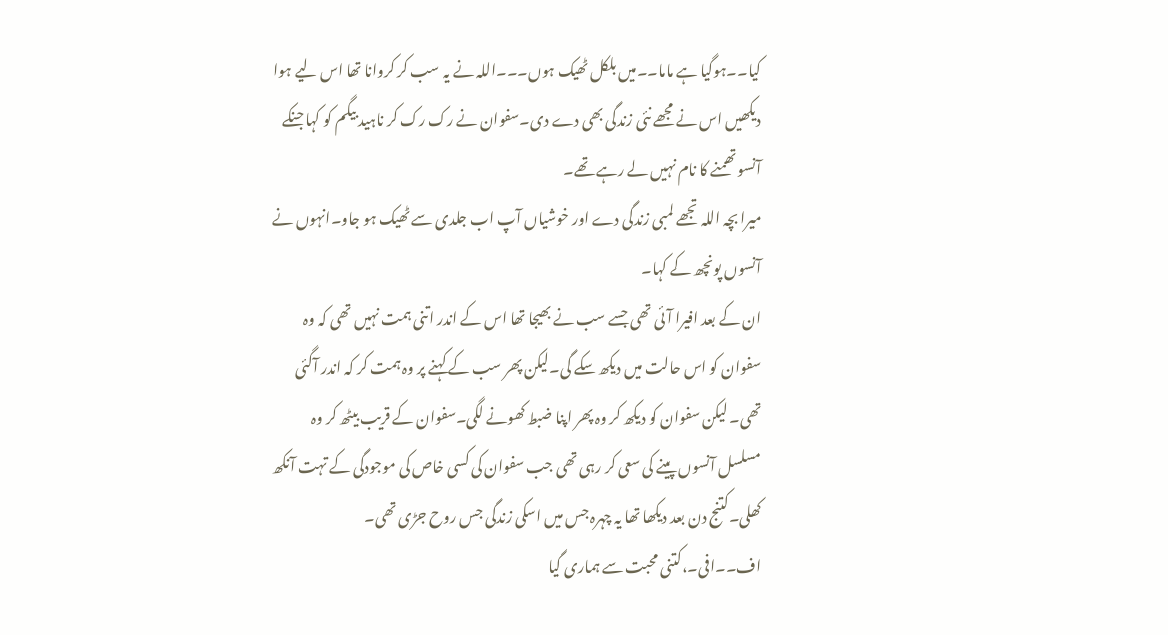کیا۔۔ہوگیا ہے ماما۔۔میں بلکل ٹھیک ہوں۔۔۔اللہ نے یہ سب کر کروانا تھا اس لیے ہوا دیکھیں اس نے مجھے نئی زندگی بھی دے دی۔سفوان نے رک رک کر ناہید بیگم کو کہا جنکے آنسو تھمنے کا نام نہیں لے رہے تھے۔
میرا بچہ اللہ تجھے لمبی زندگی دے اور خوشیاں آپ اب جلدی سے ٹھیک ہو جاو۔انہوں نے آنسوں پونچھ کے کہا۔
ان کے بعد افیرا آئی تھی جسے سب نے بھیجا تھا اس کے اندر اتنی ہمت نہیں تھی کہ وہ سفوان کو اس حالت میں دیکھ سکے گی۔لیکن پھر سب کے کہنے پر وہ ہمت کر کہ اندر آگئی تھی۔ لیکن سفوان کو دیکھ کر وہ پھر اپنا ضبط کھونے لگی۔سفوان کے قریب بیٹھ کر وہ مسلسل آنسوں پینے کی سعی کر رہی تھی جب سفوان کی کسی خاص کی موجودگی کے تہت آنکھ کھلی۔کتنج دن بعد دیکھا تھا یہ چہرہ جس میں اسکی زندگی جس روح جڑی تھی۔
اف۔۔افی۔،کتنی محبت سے ہماری گیا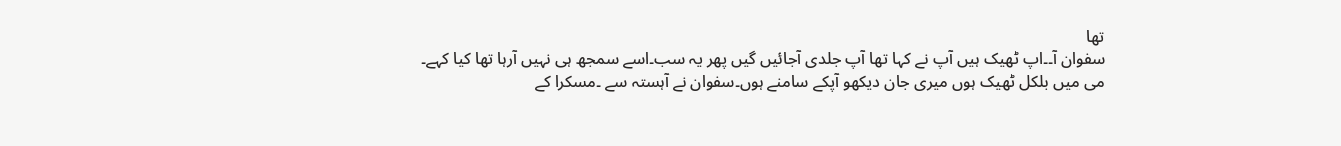تھا
سفوان آ۔۔اپ ٹھیک ہیں آپ نے کہا تھا آپ جلدی آجائیں گیں پھر یہ سب۔اسے سمجھ ہی نہیں آرہا تھا کیا کہے۔
می میں بلکل ٹھیک ہوں میری جان دیکھو آپکے سامنے ہوں۔سفوان نے آہستہ سے ۔مسکرا کے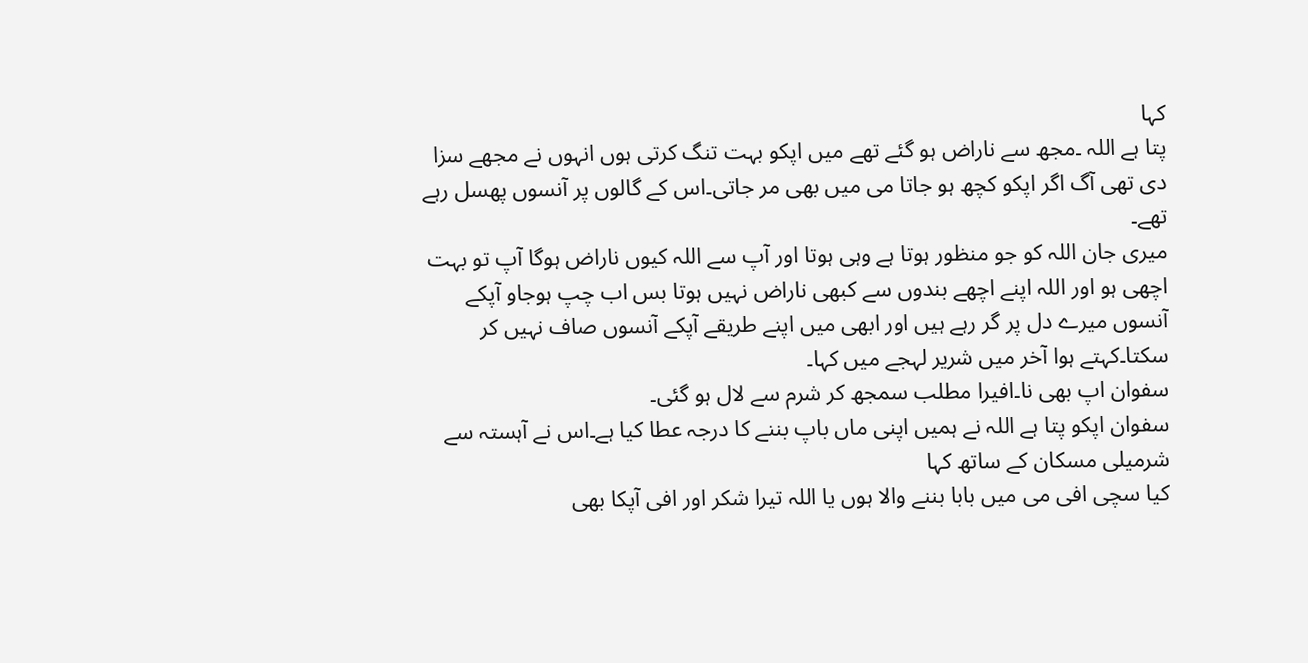کہا
پتا ہے اللہ ۔مجھ سے ناراض ہو گئے تھے میں اپکو بہت تنگ کرتی ہوں انہوں نے مجھے سزا دی تھی آگ اگر اپکو کچھ ہو جاتا می میں بھی مر جاتی۔اس کے گالوں پر آنسوں پھسل رہے تھے۔
میری جان اللہ کو جو منظور ہوتا ہے وہی ہوتا اور آپ سے اللہ کیوں ناراض ہوگا آپ تو بہت اچھی ہو اور اللہ اپنے اچھے بندوں سے کبھی ناراض نہیں ہوتا بس اب چپ ہوجاو آپکے آنسوں میرے دل پر گر رہے ہیں اور ابھی میں اپنے طریقے آپکے آنسوں صاف نہیں کر سکتا۔کہتے ہوا آخر میں شریر لہجے میں کہا۔
سفوان اپ بھی نا۔افیرا مطلب سمجھ کر شرم سے لال ہو گئی۔
سفوان اپکو پتا ہے اللہ نے ہمیں اپنی ماں باپ بننے کا درجہ عطا کیا ہے۔اس نے آہستہ سے شرمیلی مسکان کے ساتھ کہا
کیا سچی افی می میں بابا بننے والا ہوں یا اللہ تیرا شکر اور افی آپکا بھی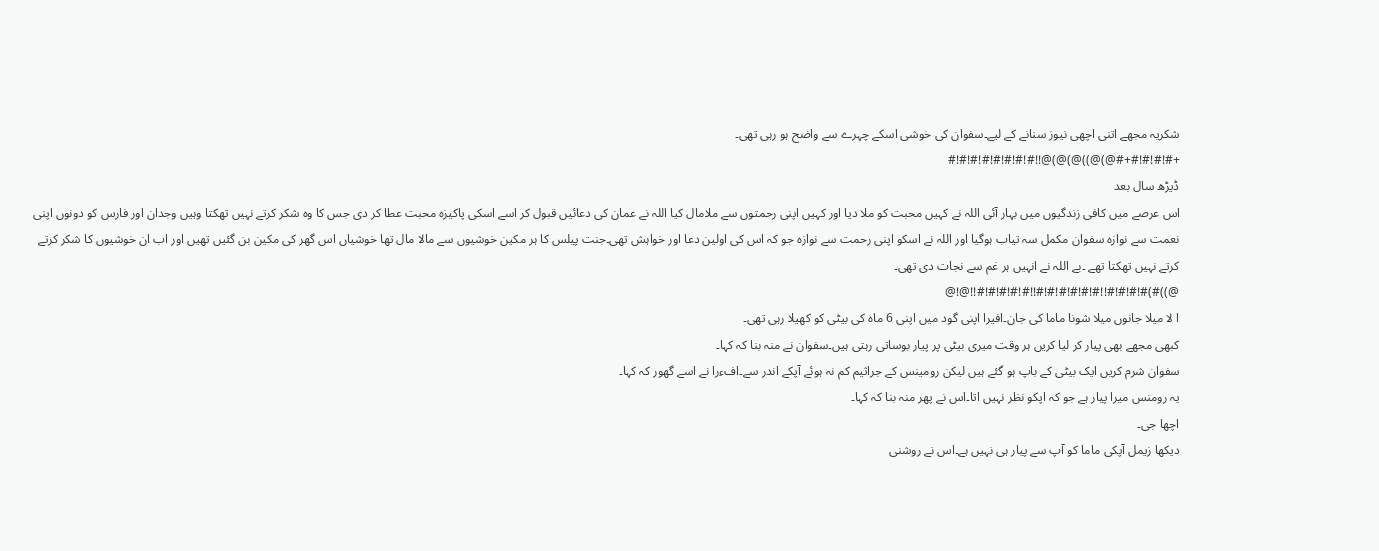شکریہ مجھے اتنی اچھی نیوز سنانے کے لیے۔سفوان کی خوشی اسکے چہرے سے واضح ہو رہی تھی۔
+#!#!#!#+#@)@))@)@)@!!#!#!#!#!#!#!#!#
ڈیڑھ سال بعد
اس عرصے میں کافی زندگیوں میں بہار آئی اللہ نے کہیں محبت کو ملا دیا اور کہیں اپنی رحمتوں سے ملامال کیا اللہ نے عمان کی دعائیں قبول کر اسے اسکی پاکیزہ محبت عطا کر دی جس کا وہ شکر کرتے نہیں تھکتا وہیں وجدان اور فارس کو دونوں اپنی نعمت سے نوازہ سفوان مکمل سہ تیاب ہوگیا اور اللہ نے اسکو اپنی رحمت سے نوازہ جو کہ اس کی اولین دعا اور خواہش تھی۔جنت پیلس کا ہر مکین خوشیوں سے مالا مال تھا خوشیاں اس گھر کی مکین بن گئیں تھیں اور اب ان خوشیوں کا شکر کرتے کرتے نہیں تھکتا تھے ۔بے اللہ نے انہیں ہر غم سے نجات دی تھی۔
@))#)#!#!#!#!!#!#!#!#!#!#!!#!#!#!#!#!!@!@
ا لا میلا جانوں میلا شونا ماما کی جان۔افیرا اپنی گود میں اپنی 6 ماہ کی بیٹی کو کھیلا رہی تھی۔
کبھی مجھے بھی پیار کر لیا کریں ہر وقت میری بیٹی پر پیار بوساتی رہتی ہیں۔سفوان نے منہ بنا کہ کہا۔
سفوان شرم کریں ایک بیٹی کے باپ ہو گئے ہیں لیکن رومینس کے جراثیم کم نہ ہوئے آپکے اندر سے۔افءرا نے اسے گھور کہ کہا۔
یہ رومنس میرا پیار ہے جو کہ اپکو نظر نہیں اتا۔اس نے پھر منہ بنا کہ کہا۔
اچھا جی۔
دیکھا زیمل آپکی ماما کو آپ سے پیار ہی نہیں ہے۔اس نے روشنی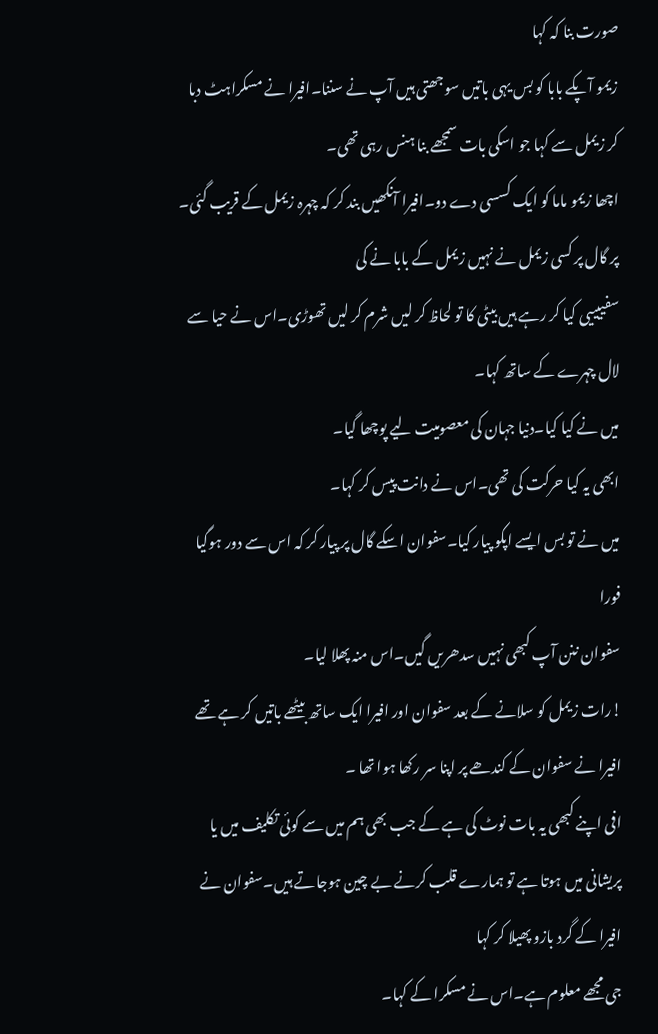صورت بنا کہ کہا
زیمو آپکے بابا کو بس یہی باتیں سوجھتی ہیں آپ نے سننا۔افیرا نے مسکراہٹ دبا کر زیمل سے کہا جو اسکی بات سمجھے بنا ہنس رہی تھی۔
اچھا زیمو ماما کو ایک کسسی دے دو۔افیرا آنکھیں بند کر کہ چہرہ زیمل کے قریب گئی۔
پر گال پر کسی زیمل نے نہیں زیمل کے بابا نے کی
سفییییی کیا کر رہے ہیں بیٹی کا تو لحاظ کر لیں شرم کر لیں تھوڑی۔اس نے حیا سے لال چہرے کے ساتھ کہا۔
میں نے کیا کیا۔دنیا جہان کی معصومیت لیے پوچھا گیا۔
ابھی یہ کیا حرکت کی تھی۔اس نے دانت پیس کر کہا۔
میں نے تو بس ایسے اپکو پیار کیا۔سفوان اسکے گال پر پیار کر کہ اس سے دور ہوگیا فورا
سفوان ننن آپ کبھی نہیں سدھریں گیں۔اس منہ پھلا لیا۔
!رات زیمل کو سلانے کے بعد سفوان اور افیرا ایک ساتھ بیٹھے باتیں کر ہے تھے افیرا نے سفوان کے کندھے پر اپنا سر رکھا ہوا تھا ۔
افی اپنے کبھی یہ بات نوٹ کی ہے کے جب بھی ہم میں سے کوئی تکلیف میں یا پریشانی میں ہوتا ہے تو ہمارے قلب کرنے بے چین ہوجاتے ہیں۔سفوان نے افیرا کے گرد بازو پھیلا کر کہا
جی مجھے معلوم ہے۔اس نے مسکرا کے کہا۔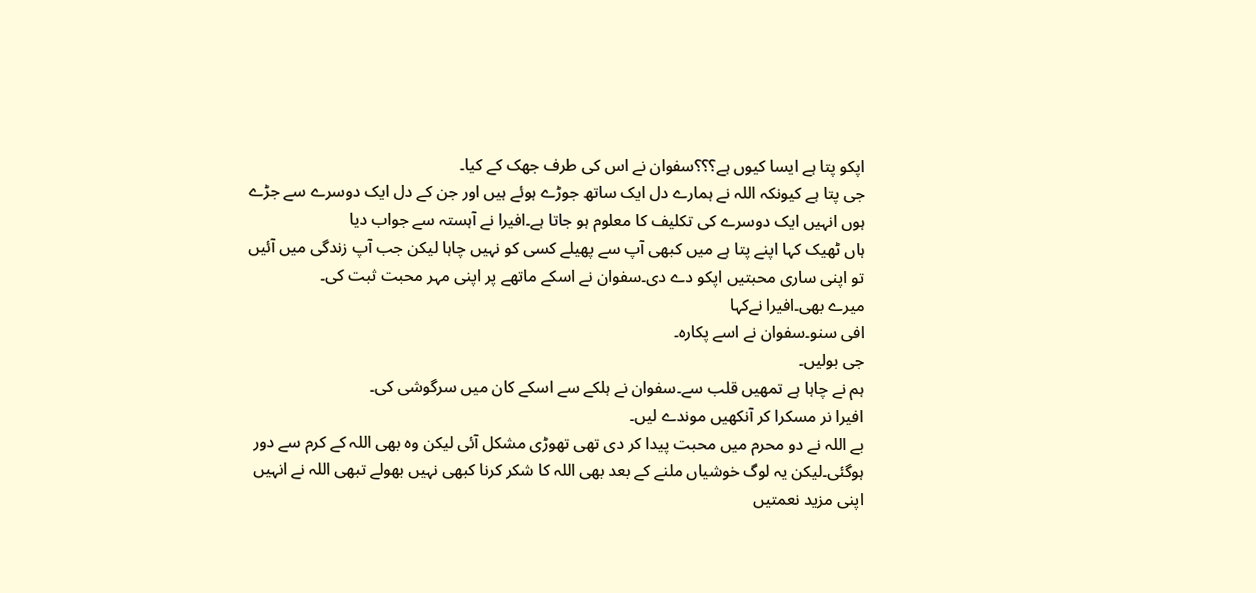اپکو پتا ہے ایسا کیوں ہے؟؟؟سفوان نے اس کی طرف جھک کے کیا۔
جی پتا ہے کیونکہ اللہ نے ہمارے دل ایک ساتھ جوڑے ہوئے ہیں اور جن کے دل ایک دوسرے سے جڑے ہوں انہیں ایک دوسرے کی تکلیف کا معلوم ہو جاتا ہے۔افیرا نے آہستہ سے جواب دیا
ہاں ٹھیک کہا اپنے پتا ہے میں کبھی آپ سے پھیلے کسی کو نہیں چاہا لیکن جب آپ زندگی میں آئیں تو اپنی ساری محبتیں اپکو دے دی۔سفوان نے اسکے ماتھے پر اپنی مہر محبت ثبت کی۔
میرے بھی۔افیرا نےکہا
افی سنو۔سفوان نے اسے پکارہ۔
جی بولیں۔
ہم نے چاہا ہے تمھیں قلب سے۔سفوان نے ہلکے سے اسکے کان میں سرگوشی کی۔
افیرا نر مسکرا کر آنکھیں موندے لیں۔
بے اللہ نے دو محرم میں محبت پیدا کر دی تھی تھوڑی مشکل آئی لیکن وہ بھی اللہ کے کرم سے دور ہوگئی۔لیکن یہ لوگ خوشیاں ملنے کے بعد بھی اللہ کا شکر کرنا کبھی نہیں بھولے تبھی اللہ نے انہیں اپنی مزید نعمتیں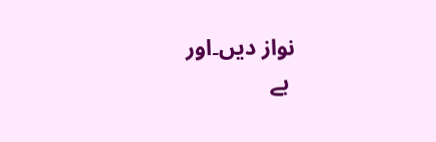نواز دیں۔اور
 بے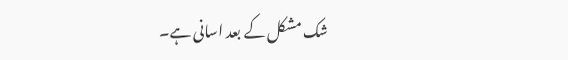شک مشکل کے بعد اسانی ہے۔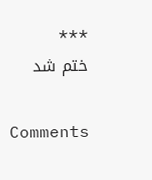***
ختم شد

Comments